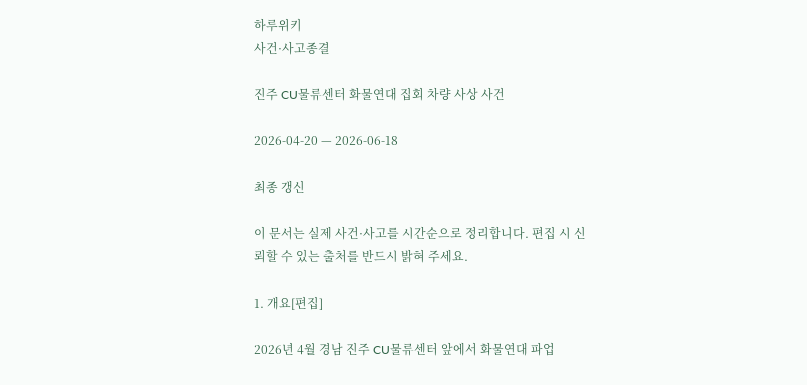하루위키
사건·사고종결

진주 CU물류센터 화물연대 집회 차량 사상 사건

2026-04-20 — 2026-06-18

최종 갱신

이 문서는 실제 사건·사고를 시간순으로 정리합니다. 편집 시 신뢰할 수 있는 출처를 반드시 밝혀 주세요.

1. 개요[편집]

2026년 4월 경남 진주 CU물류센터 앞에서 화물연대 파업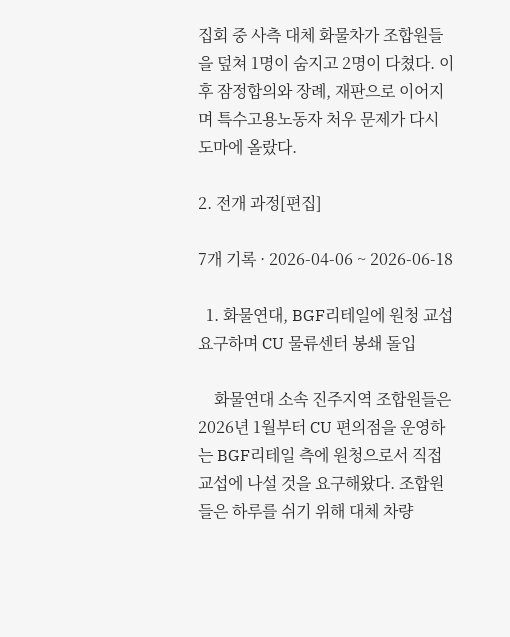집회 중 사측 대체 화물차가 조합원들을 덮쳐 1명이 숨지고 2명이 다쳤다. 이후 잠정합의와 장례, 재판으로 이어지며 특수고용노동자 처우 문제가 다시 도마에 올랐다.

2. 전개 과정[편집]

7개 기록 · 2026-04-06 ~ 2026-06-18

  1. 화물연대, BGF리테일에 원청 교섭 요구하며 CU 물류센터 봉쇄 돌입

    화물연대 소속 진주지역 조합원들은 2026년 1월부터 CU 편의점을 운영하는 BGF리테일 측에 원청으로서 직접 교섭에 나설 것을 요구해왔다. 조합원들은 하루를 쉬기 위해 대체 차량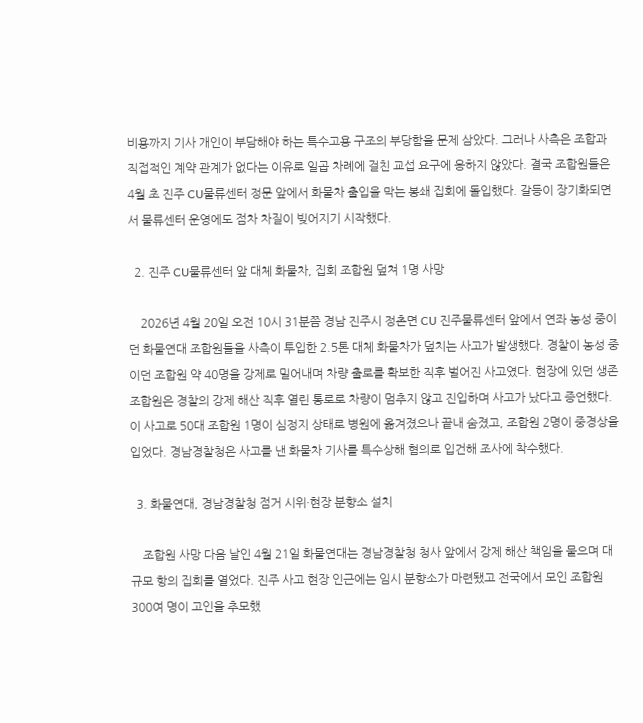비용까지 기사 개인이 부담해야 하는 특수고용 구조의 부당함을 문제 삼았다. 그러나 사측은 조합과 직접적인 계약 관계가 없다는 이유로 일곱 차례에 걸친 교섭 요구에 응하지 않았다. 결국 조합원들은 4월 초 진주 CU물류센터 정문 앞에서 화물차 출입을 막는 봉쇄 집회에 돌입했다. 갈등이 장기화되면서 물류센터 운영에도 점차 차질이 빚어지기 시작했다.

  2. 진주 CU물류센터 앞 대체 화물차, 집회 조합원 덮쳐 1명 사망

    2026년 4월 20일 오전 10시 31분쯤 경남 진주시 정촌면 CU 진주물류센터 앞에서 연좌 농성 중이던 화물연대 조합원들을 사측이 투입한 2.5톤 대체 화물차가 덮치는 사고가 발생했다. 경찰이 농성 중이던 조합원 약 40명을 강제로 밀어내며 차량 출로를 확보한 직후 벌어진 사고였다. 현장에 있던 생존 조합원은 경찰의 강제 해산 직후 열린 통로로 차량이 멈추지 않고 진입하며 사고가 났다고 증언했다. 이 사고로 50대 조합원 1명이 심정지 상태로 병원에 옮겨졌으나 끝내 숨졌고, 조합원 2명이 중경상을 입었다. 경남경찰청은 사고를 낸 화물차 기사를 특수상해 혐의로 입건해 조사에 착수했다.

  3. 화물연대, 경남경찰청 점거 시위·현장 분향소 설치

    조합원 사망 다음 날인 4월 21일 화물연대는 경남경찰청 청사 앞에서 강제 해산 책임을 물으며 대규모 항의 집회를 열었다. 진주 사고 현장 인근에는 임시 분향소가 마련됐고 전국에서 모인 조합원 300여 명이 고인을 추모했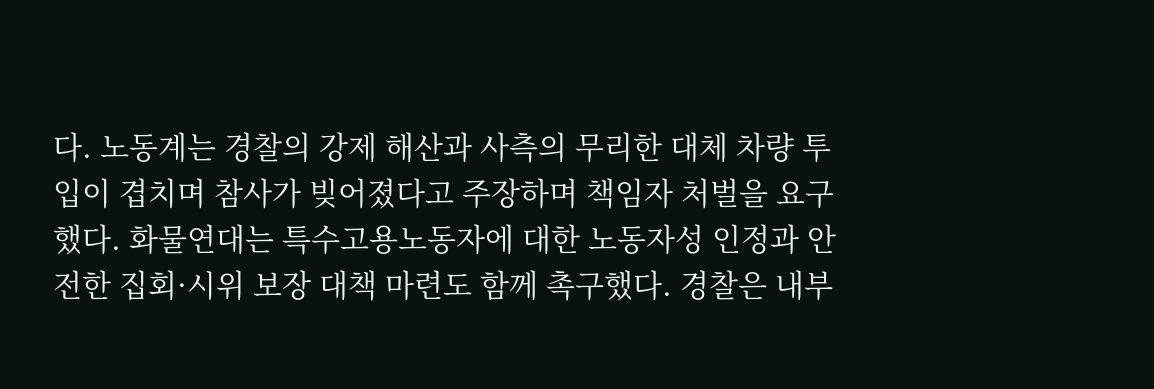다. 노동계는 경찰의 강제 해산과 사측의 무리한 대체 차량 투입이 겹치며 참사가 빚어졌다고 주장하며 책임자 처벌을 요구했다. 화물연대는 특수고용노동자에 대한 노동자성 인정과 안전한 집회·시위 보장 대책 마련도 함께 촉구했다. 경찰은 내부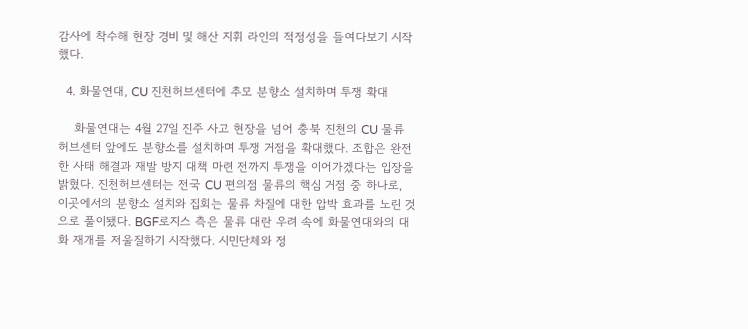감사에 착수해 현장 경비 및 해산 지휘 라인의 적정성을 들여다보기 시작했다.

  4. 화물연대, CU 진천허브센터에 추모 분향소 설치하며 투쟁 확대

    화물연대는 4월 27일 진주 사고 현장을 넘어 충북 진천의 CU 물류 허브센터 앞에도 분향소를 설치하며 투쟁 거점을 확대했다. 조합은 완전한 사태 해결과 재발 방지 대책 마련 전까지 투쟁을 이어가겠다는 입장을 밝혔다. 진천허브센터는 전국 CU 편의점 물류의 핵심 거점 중 하나로, 이곳에서의 분향소 설치와 집회는 물류 차질에 대한 압박 효과를 노린 것으로 풀이됐다. BGF로지스 측은 물류 대란 우려 속에 화물연대와의 대화 재개를 저울질하기 시작했다. 시민단체와 정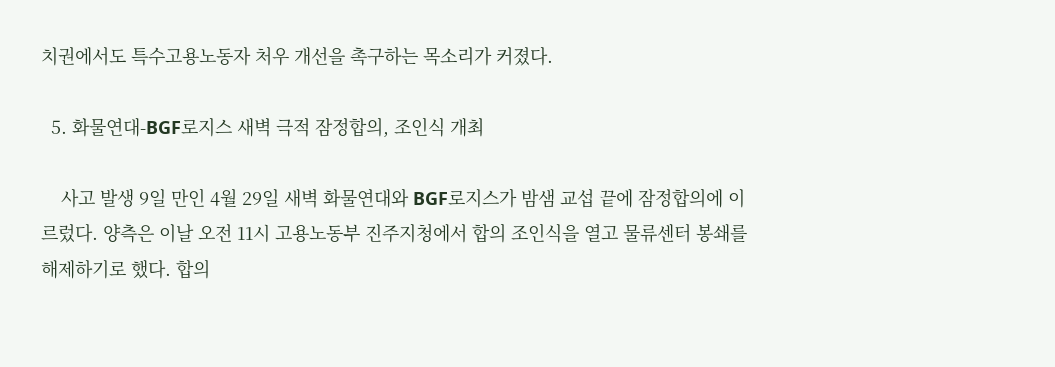치권에서도 특수고용노동자 처우 개선을 촉구하는 목소리가 커졌다.

  5. 화물연대-BGF로지스 새벽 극적 잠정합의, 조인식 개최

    사고 발생 9일 만인 4월 29일 새벽 화물연대와 BGF로지스가 밤샘 교섭 끝에 잠정합의에 이르렀다. 양측은 이날 오전 11시 고용노동부 진주지청에서 합의 조인식을 열고 물류센터 봉쇄를 해제하기로 했다. 합의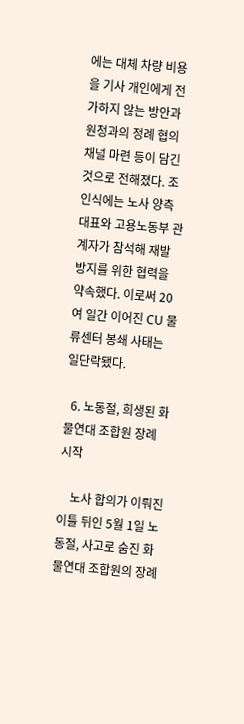에는 대체 차량 비용을 기사 개인에게 전가하지 않는 방안과 원청과의 정례 협의 채널 마련 등이 담긴 것으로 전해졌다. 조인식에는 노사 양측 대표와 고용노동부 관계자가 참석해 재발 방지를 위한 협력을 약속했다. 이로써 20여 일간 이어진 CU 물류센터 봉쇄 사태는 일단락됐다.

  6. 노동절, 희생된 화물연대 조합원 장례 시작

    노사 합의가 이뤄진 이틀 뒤인 5월 1일 노동절, 사고로 숨진 화물연대 조합원의 장례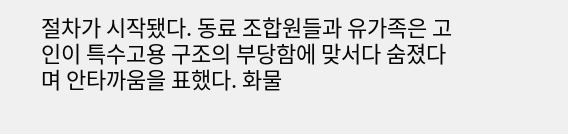절차가 시작됐다. 동료 조합원들과 유가족은 고인이 특수고용 구조의 부당함에 맞서다 숨졌다며 안타까움을 표했다. 화물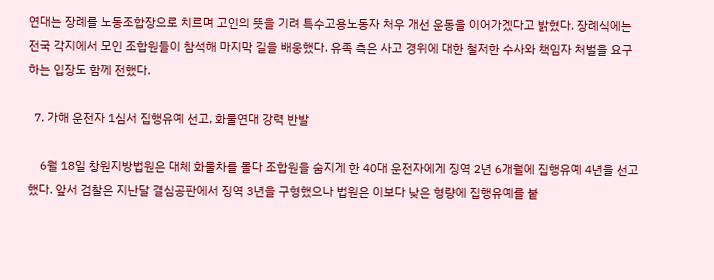연대는 장례를 노동조합장으로 치르며 고인의 뜻을 기려 특수고용노동자 처우 개선 운동을 이어가겠다고 밝혔다. 장례식에는 전국 각지에서 모인 조합원들이 참석해 마지막 길을 배웅했다. 유족 측은 사고 경위에 대한 철저한 수사와 책임자 처벌을 요구하는 입장도 함께 전했다.

  7. 가해 운전자 1심서 집행유예 선고, 화물연대 강력 반발

    6월 18일 창원지방법원은 대체 화물차를 몰다 조합원을 숨지게 한 40대 운전자에게 징역 2년 6개월에 집행유예 4년을 선고했다. 앞서 검찰은 지난달 결심공판에서 징역 3년을 구형했으나 법원은 이보다 낮은 형량에 집행유예를 붙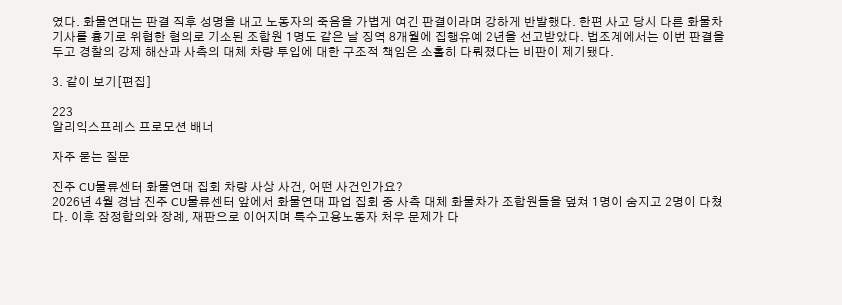였다. 화물연대는 판결 직후 성명을 내고 노동자의 죽음을 가볍게 여긴 판결이라며 강하게 반발했다. 한편 사고 당시 다른 화물차 기사를 흉기로 위협한 혐의로 기소된 조합원 1명도 같은 날 징역 8개월에 집행유예 2년을 선고받았다. 법조계에서는 이번 판결을 두고 경찰의 강제 해산과 사측의 대체 차량 투입에 대한 구조적 책임은 소홀히 다뤄졌다는 비판이 제기됐다.

3. 같이 보기[편집]

223
알리익스프레스 프로모션 배너

자주 묻는 질문

진주 CU물류센터 화물연대 집회 차량 사상 사건, 어떤 사건인가요?
2026년 4월 경남 진주 CU물류센터 앞에서 화물연대 파업 집회 중 사측 대체 화물차가 조합원들을 덮쳐 1명이 숨지고 2명이 다쳤다. 이후 잠정합의와 장례, 재판으로 이어지며 특수고용노동자 처우 문제가 다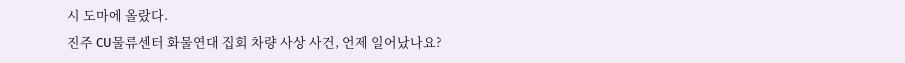시 도마에 올랐다.
진주 CU물류센터 화물연대 집회 차량 사상 사건, 언제 일어났나요?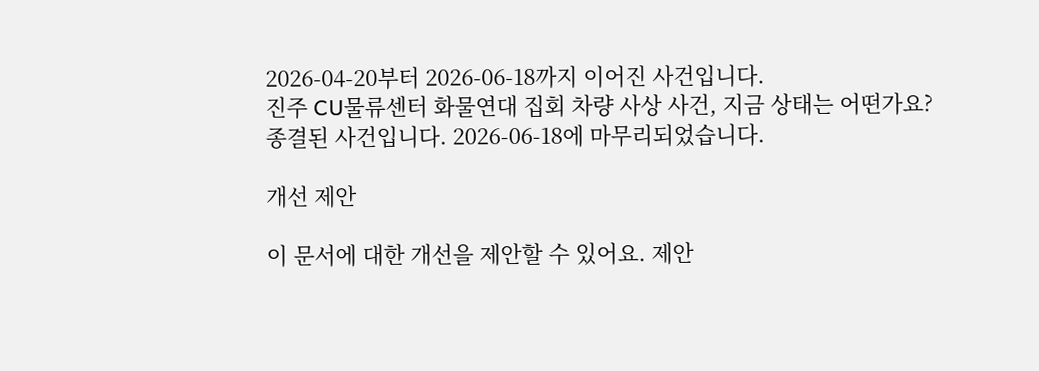2026-04-20부터 2026-06-18까지 이어진 사건입니다.
진주 CU물류센터 화물연대 집회 차량 사상 사건, 지금 상태는 어떤가요?
종결된 사건입니다. 2026-06-18에 마무리되었습니다.

개선 제안

이 문서에 대한 개선을 제안할 수 있어요. 제안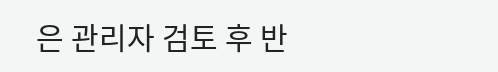은 관리자 검토 후 반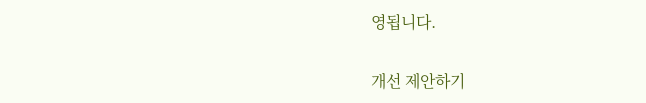영됩니다.

개선 제안하기